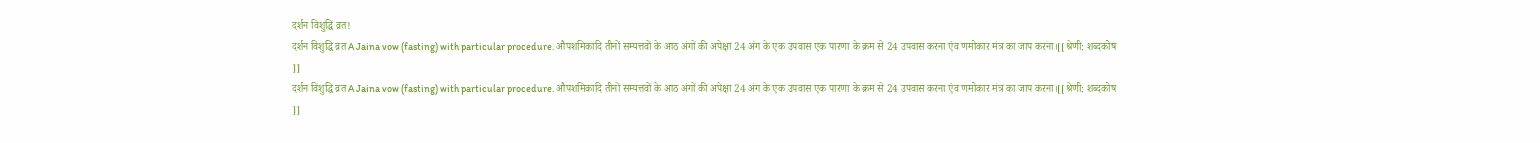दर्शन विशुद्धि व्रत!
दर्शन विशुद्धि व्रत A Jaina vow (fasting) with particular procedure. औपशमिकादि तीनों सम्यत्तवों के आठ अंगों की अपेक्षा 24 अंग के एक उपवास एक पारणा के क्रम से 24 उपवास करना एंव णमोकार मंत्र का जाप करना।[[श्रेणी: शब्दकोष ]]
दर्शन विशुद्धि व्रत A Jaina vow (fasting) with particular procedure. औपशमिकादि तीनों सम्यत्तवों के आठ अंगों की अपेक्षा 24 अंग के एक उपवास एक पारणा के क्रम से 24 उपवास करना एंव णमोकार मंत्र का जाप करना।[[श्रेणी: शब्दकोष ]]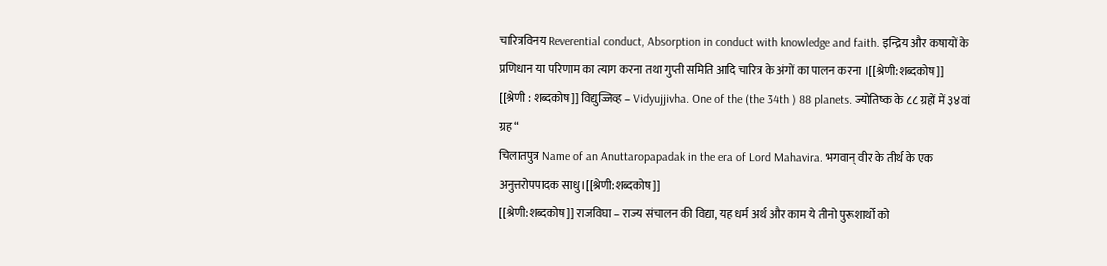चारित्रविनय Reverential conduct, Absorption in conduct with knowledge and faith. इन्द्रिय और कषायों के प्रणिधान या परिणाम का त्याग करना तथा गुप्ती समिति आदि चारित्र के अंगों का पालन करना ।[[श्रेणी:शब्दकोष]]
[[श्रेणी : शब्दकोष]] विद्युज्जिव्ह – Vidyujjivha. One of the (the 34th ) 88 planets. ज्योतिष्क के ८८ ग्रहों में ३४वां ग्रह “
चिलातपुत्र Name of an Anuttaropapadak in the era of Lord Mahavira. भगवान् वीर के तीर्थ के एक अनुत्तरोपपादक साधु।[[श्रेणी:शब्दकोष]]
[[श्रेणी:शब्दकोष]] राजविघा – राज्य संचालन की विद्या, यह धर्म अर्थ और काम ये तीनो पुरूशार्थो को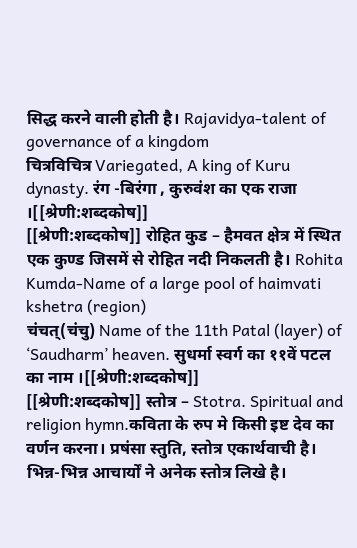सिद्ध करने वाली होती है। Rajavidya-talent of governance of a kingdom
चित्रविचित्र Variegated, A king of Kuru dynasty. रंग -बिरंगा , कुरुवंश का एक राजा ।[[श्रेणी:शब्दकोष]]
[[श्रेणी:शब्दकोष]] रोहित कुड – हैमवत क्षेत्र में स्थित एक कुण्ड जिसमें से रोहित नदी निकलती है। Rohita Kumda-Name of a large pool of haimvati kshetra (region)
चंचत्(चंचु) Name of the 11th Patal (layer) of ‘Saudharm’ heaven. सुधर्मा स्वर्ग का ११वें पटल का नाम ।[[श्रेणी:शब्दकोष]]
[[श्रेणी:शब्दकोष]] स्तोत्र – Stotra. Spiritual and religion hymn.कविता के रुप मे किसी इष्ट देव का वर्णन करना। प्रषंसा स्तुति, स्तोत्र एकार्थवाची है। भिन्न-भिन्न आचार्यों ने अनेक स्तोत्र लिखे है।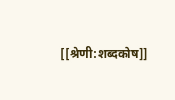[[श्रेणी:शब्दकोष]]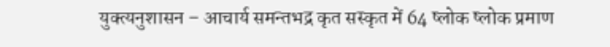युक्त्यनुशासन – आचार्य समन्तभद्र कृत सस्कृत में 64 ष्लोक ष्लोक प्रमाण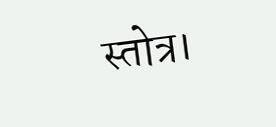स्तोत्र।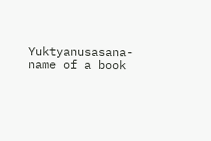Yuktyanusasana- name of a book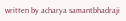written by acharya samantbhadraji